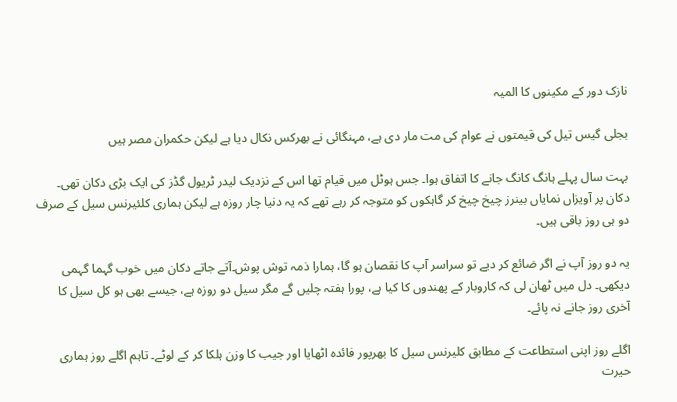نازک دور کے مکینوں کا المیہ

بجلی گیس تیل کی قیمتوں نے عوام کی مت مار دی ہے، مہنگائی نے بھرکس نکال دیا ہے لیکن حکمران مصر ہیں

بہت سال پہلے ہانگ کانگ جانے کا اتفاق ہوا۔ جس ہوٹل میں قیام تھا اس کے نزدیک لیدر ٹریول گڈز کی ایک بڑی دکان تھی۔ دکان پر آویزاں نمایاں بینرز چیخ چیخ کر گاہکوں کو متوجہ کر رہے تھے کہ یہ دنیا چار روزہ ہے لیکن ہماری کلئیرنس سیل کے صرف دو ہی روز باقی ہیں۔

یہ دو روز آپ نے اگر ضائع کر دیے تو سراسر آپ کا نقصان ہو گا، ہمارا ذمہ توش پوش۔آتے جاتے دکان میں خوب گہما گہمی دیکھی۔ دل میں ٹھان لی کہ کاروبار کے پھندوں کا کیا ہے، پورا ہفتہ چلیں گے مگر سیل دو روزہ ہے، جیسے بھی ہو کل سیل کا آخری روز جانے نہ پائے۔

اگلے روز اپنی استطاعت کے مطابق کلیرنس سیل کا بھرپور فائدہ اٹھایا اور جیب کا وزن ہلکا کر کے لوٹے۔ تاہم اگلے روز ہماری حیرت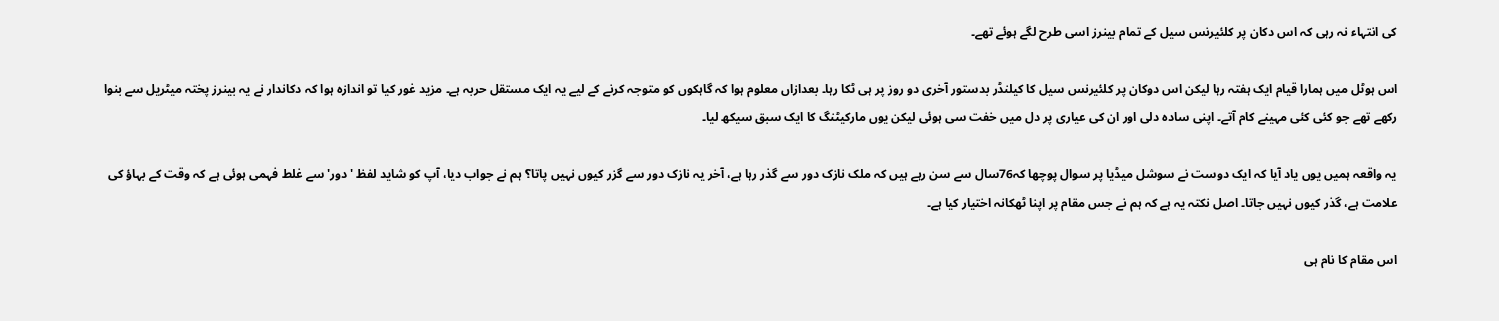کی انتہاء نہ رہی کہ اس دکان پر کلئیرنس سیل کے تمام بینرز اسی طرح لگے ہوئے تھے۔

اس ہوٹل میں ہمارا قیام ایک ہفتہ رہا لیکن اس دوکان پر کلئیرنس سیل کا کیلنڈر بدستور آخری دو روز پر ہی ٹکا رہا۔ بعدازاں معلوم ہوا کہ گاہکوں کو متوجہ کرنے کے لیے یہ ایک مستقل حربہ ہے۔ مزید غور کیا تو اندازہ ہوا کہ دکاندار نے یہ بینرز پختہ میٹریل سے بنوا رکھے تھے جو کئی کئی مہینے کام آتے۔ اپنی سادہ دلی اور ان کی عیاری پر دل میں خفت سی ہوئی لیکن یوں مارکیٹنگ کا ایک سبق سیکھ لیا۔

یہ واقعہ ہمیں یوں یاد آیا کہ ایک دوست نے سوشل میڈیا پر سوال پوچھا کہ76سال سے سن رہے ہیں کہ ملک نازک دور سے گذر رہا ہے، آخر یہ نازک دور سے گزر کیوں نہیں پاتا؟ ہم نے جواب دیا، آپ کو شاید لفظ 'دور' سے غلط فہمی ہوئی ہے کہ وقت کے بہاؤ کی علامت ہے، گذر کیوں نہیں جاتا۔ اصل نکتہ یہ ہے کہ ہم نے جس مقام پر اپنا ٹھکانہ اختیار کیا ہے۔

اس مقام کا نام ہی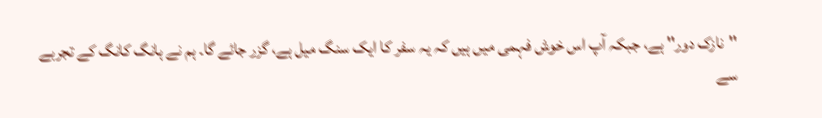''نازک دور'' ہے، جبکہ آپ اس خوش فہمی میں ہیں کہ یہ سفر کا ایک سنگ میل ہے، گزر جائے گا۔ ہم نے ہانگ کانگ کے تجربے سے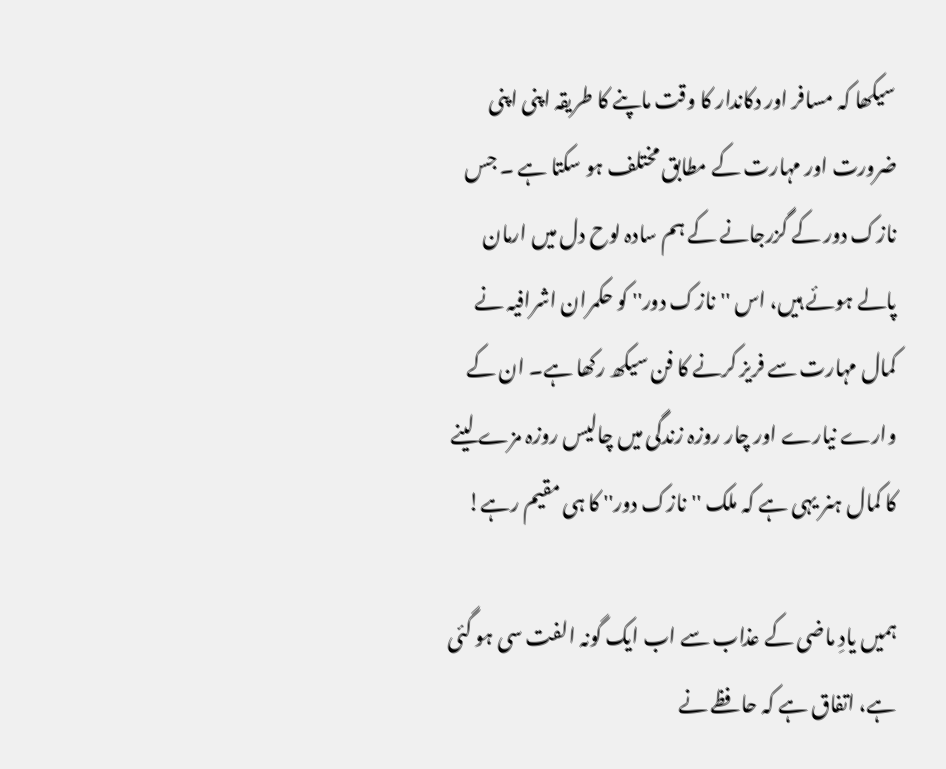سیکھا کہ مسافر اور دکاندار کا وقت ماپنے کا طریقہ اپنی اپنی ضرورت اور مہارت کے مطابق مختلف ہو سکتا ہے ۔ جس نازک دور کے گزرجانے کے ہم سادہ لوح دل میں ارمان پالے ہوئے ہیں، اس ''نازک دور'' کو حکمران اشرافیہ نے کمال مہارت سے فریز کرنے کا فن سیکھ رکھا ہے۔ ان کے وارے نیارے اور چار روزہ زندگی میں چالیس روزہ مزے لینے کا کمال ہنر یہی ہے کہ ملک ''نازک دور'' کا ہی مقیم رہے!

ہمیں یادِ ماضی کے عذاب سے اب ایک گونہ الفت سی ہو گئی ہے، اتفاق ہے کہ حافظے نے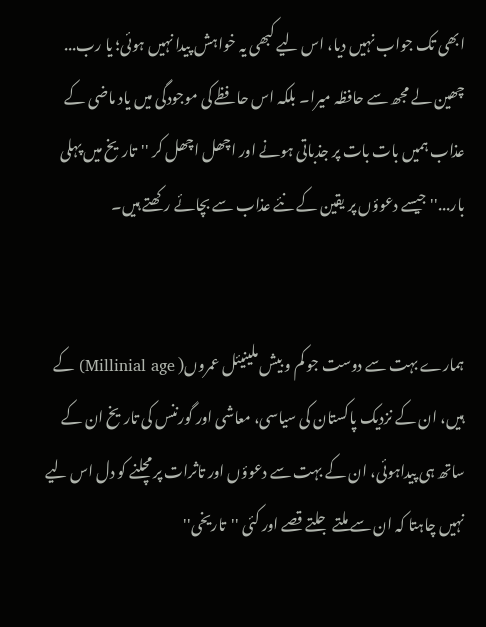ابھی تک جواب نہیں دیا، اس لیے کبھی یہ خواہش پیدا نہیں ہوئی؛ یا رب... چھین لے مجھ سے حافظہ میرا۔ بلکہ اس حافظے کی موجودگی میں یاد ماضی کے عذاب ہمیں بات بات پر جذباتی ہونے اور اچھل اچھل کر ''تاریخ میں پہلی بار...'' جیسے دعوؤں پر یقین کے نئے عذاب سے بچائے رکھتے ہیں۔


ہمارے بہت سے دوست جو کم و بیش ملینیئل عمروں( Millinial age) کے ہیں، ان کے نزدیک پاکستان کی سیاسی، معاشی اور گورننس کی تاریخ ان کے ساتھ ہی پیداہوئی، ان کے بہت سے دعوؤں اور تاثرات پر مچلنے کو دل اس لیے نہیں چاہتا کہ ان سے ملتے جلتے قصے اور کئی ''تاریخی''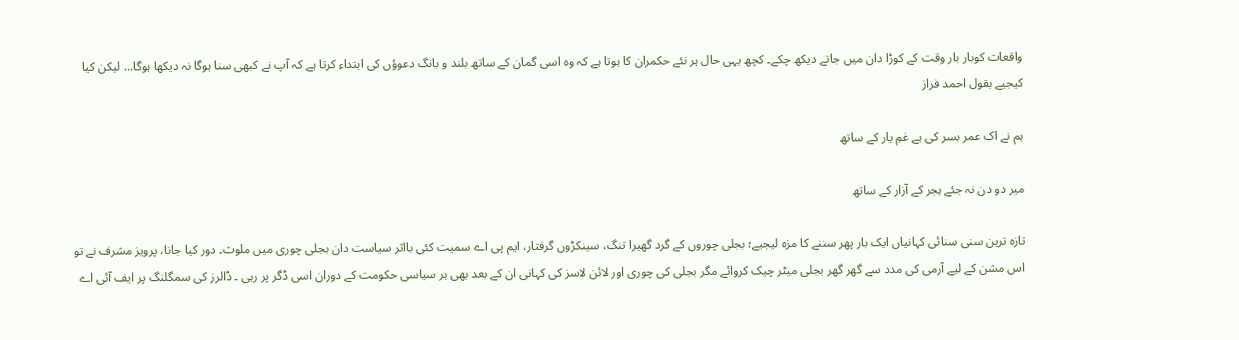واقعات کوبار بار وقت کے کوڑا دان میں جاتے دیکھ چکے۔ کچھ یہی حال ہر نئے حکمران کا ہوتا ہے کہ وہ اسی گمان کے ساتھ بلند و بانگ دعوؤں کی ابتداء کرتا ہے کہ آپ نے کبھی سنا ہوگا نہ دیکھا ہوگا... لیکن کیا کیجیے بقول احمد فراز

ہم نے اک عمر بسر کی ہے غمِ یار کے ساتھ

میر دو دن نہ جئے ہجر کے آزار کے ساتھ

تازہ ترین سنی سنائی کہانیاں ایک بار پھر سننے کا مزہ لیجیے؛ بجلی چوروں کے گرد گھیرا تنگ، سینکڑوں گرفتار، ایم پی اے سمیت کئی بااثر سیاست دان بجلی چوری میں ملوث۔ دور کیا جانا، پرویز مشرف نے تو اس مشن کے لیے آرمی کی مدد سے گھر گھر بجلی میٹر چیک کروائے مگر بجلی کی چوری اور لائن لاسز کی کہانی ان کے بعد بھی ہر سیاسی حکومت کے دوران اسی ڈگر پر رہی ۔ ڈالرز کی سمگلنگ پر ایف آئی اے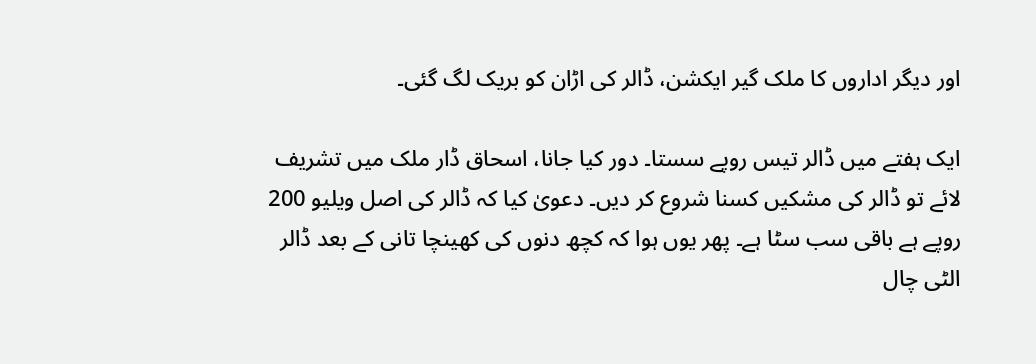اور دیگر اداروں کا ملک گیر ایکشن، ڈالر کی اڑان کو بریک لگ گئی۔

ایک ہفتے میں ڈالر تیس روپے سستا۔ دور کیا جانا، اسحاق ڈار ملک میں تشریف لائے تو ڈالر کی مشکیں کسنا شروع کر دیں۔ دعویٰ کیا کہ ڈالر کی اصل ویلیو 200 روپے ہے باقی سب سٹا ہے۔ پھر یوں ہوا کہ کچھ دنوں کی کھینچا تانی کے بعد ڈالر الٹی چال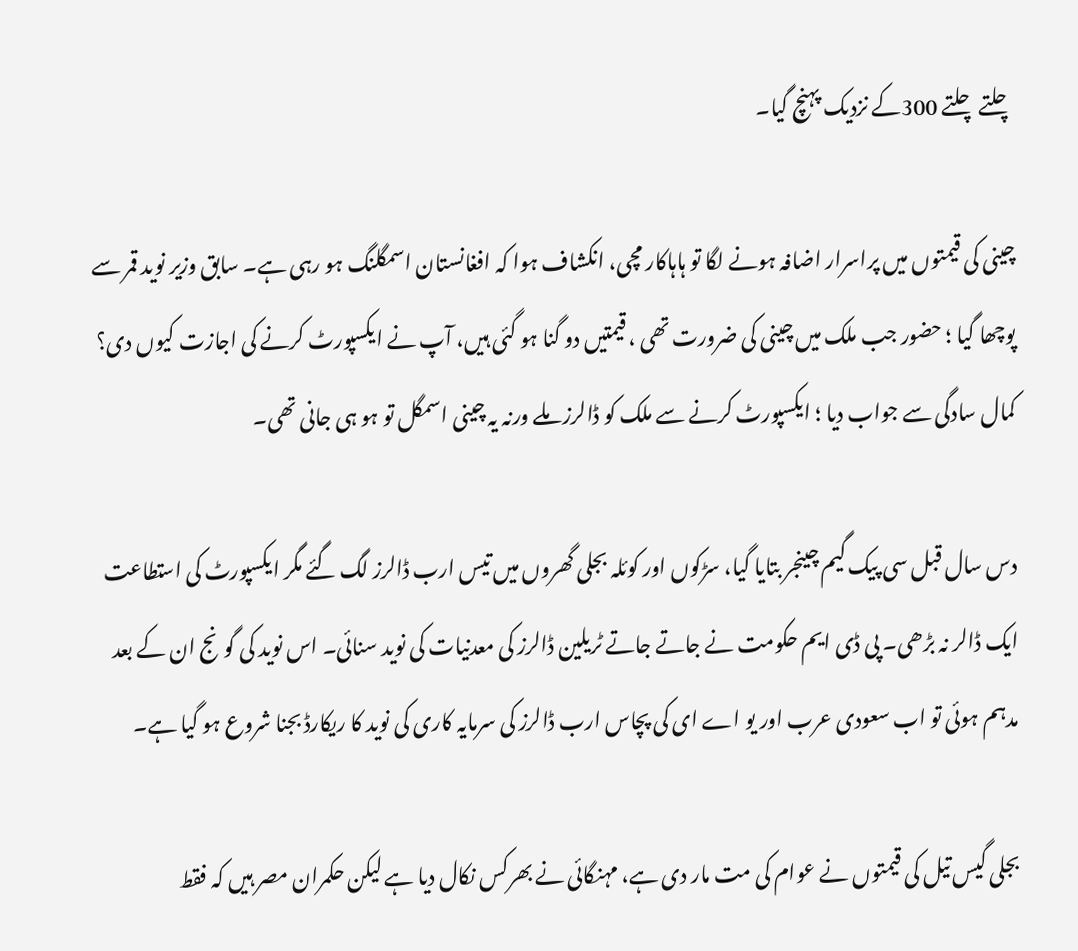چلتے چلتے 300کے نزدیک پہنچ گیا۔

چینی کی قیمتوں میں پراسرار اضافہ ہونے لگا تو ہاہاکار مچی، انکشاف ہوا کہ افغانستان اسمگلنگ ہو رہی ہے۔ سابق وزیر نوید قمر سے پوچھا گیا ؛ حضور جب ملک میں چینی کی ضرورت تھی ، قیمتیں دو گنا ہو گئی ہیں، آپ نے ایکسپورٹ کرنے کی اجازت کیوں دی؟ کمال سادگی سے جواب دیا ؛ ایکسپورٹ کرنے سے ملک کو ڈالرز ملے ورنہ یہ چینی اسمگل تو ہو ہی جانی تھی۔

دس سال قبل سی پیک گیم چینجر بتایا گیا، سڑکوں اور کوئلہ بجلی گھروں میں تیس ارب ڈالرز لگ گئے مگر ایکسپورٹ کی استطاعت ایک ڈالر نہ بڑھی۔ پی ڈی ایم حکومت نے جاتے جاتے ٹریلین ڈالرز کی معدنیات کی نوید سنائی۔ اس نوید کی گونج ان کے بعد مدہم ہوئی تو اب سعودی عرب اور یو اے ای کی پچاس ارب ڈالرز کی سرمایہ کاری کی نوید کا ریکارڈ بجنا شروع ہو گیا ہے۔

بجلی گیس تیل کی قیمتوں نے عوام کی مت مار دی ہے، مہنگائی نے بھرکس نکال دیا ہے لیکن حکمران مصر ہیں کہ فقط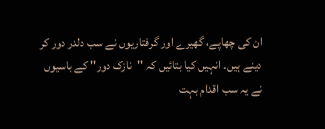ان کی چھاپے، گھیرے اور گرفتاریوں نے سب دلدر دور کر دینے ہیں۔ انہیں کیا بتائیں کہ ''نازک دور'' کے باسیوں نے یہ سب اقدام بہت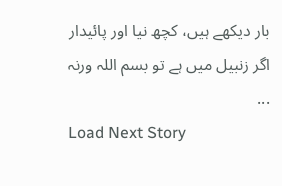بار دیکھے ہیں، کچھ نیا اور پائیدار اگر زنبیل میں ہے تو بسم اللہ ورنہ ...
Load Next Story